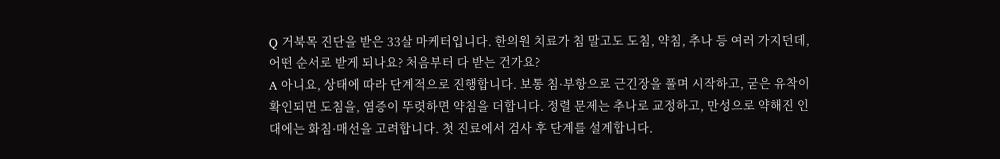Q 거북목 진단을 받은 33살 마케터입니다. 한의원 치료가 침 말고도 도침, 약침, 추나 등 여러 가지던데, 어떤 순서로 받게 되나요? 처음부터 다 받는 건가요?
A 아니요, 상태에 따라 단계적으로 진행합니다. 보통 침·부항으로 근긴장을 풀며 시작하고, 굳은 유착이 확인되면 도침을, 염증이 뚜렷하면 약침을 더합니다. 정렬 문제는 추나로 교정하고, 만성으로 약해진 인대에는 화침·매선을 고려합니다. 첫 진료에서 검사 후 단계를 설계합니다.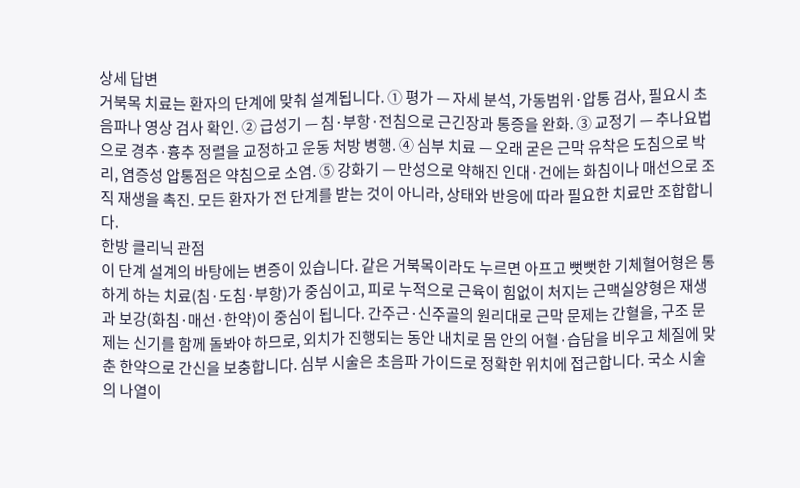상세 답변
거북목 치료는 환자의 단계에 맞춰 설계됩니다. ① 평가 — 자세 분석, 가동범위·압통 검사, 필요시 초음파나 영상 검사 확인. ② 급성기 — 침·부항·전침으로 근긴장과 통증을 완화. ③ 교정기 — 추나요법으로 경추·흉추 정렬을 교정하고 운동 처방 병행. ④ 심부 치료 — 오래 굳은 근막 유착은 도침으로 박리, 염증성 압통점은 약침으로 소염. ⑤ 강화기 — 만성으로 약해진 인대·건에는 화침이나 매선으로 조직 재생을 촉진. 모든 환자가 전 단계를 받는 것이 아니라, 상태와 반응에 따라 필요한 치료만 조합합니다.
한방 클리닉 관점
이 단계 설계의 바탕에는 변증이 있습니다. 같은 거북목이라도 누르면 아프고 뻣뻣한 기체혈어형은 통하게 하는 치료(침·도침·부항)가 중심이고, 피로 누적으로 근육이 힘없이 처지는 근맥실양형은 재생과 보강(화침·매선·한약)이 중심이 됩니다. 간주근·신주골의 원리대로 근막 문제는 간혈을, 구조 문제는 신기를 함께 돌봐야 하므로, 외치가 진행되는 동안 내치로 몸 안의 어혈·습담을 비우고 체질에 맞춘 한약으로 간신을 보충합니다. 심부 시술은 초음파 가이드로 정확한 위치에 접근합니다. 국소 시술의 나열이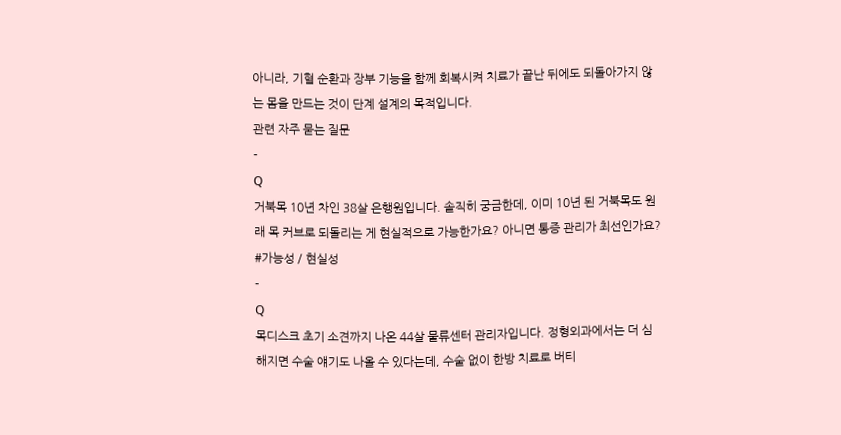아니라, 기혈 순환과 장부 기능을 함께 회복시켜 치료가 끝난 뒤에도 되돌아가지 않는 몸을 만드는 것이 단계 설계의 목적입니다.
관련 자주 묻는 질문
-
Q
거북목 10년 차인 38살 은행원입니다. 솔직히 궁금한데, 이미 10년 된 거북목도 원래 목 커브로 되돌리는 게 현실적으로 가능한가요? 아니면 통증 관리가 최선인가요?
#가능성 / 현실성
-
Q
목디스크 초기 소견까지 나온 44살 물류센터 관리자입니다. 정형외과에서는 더 심해지면 수술 얘기도 나올 수 있다는데, 수술 없이 한방 치료로 버티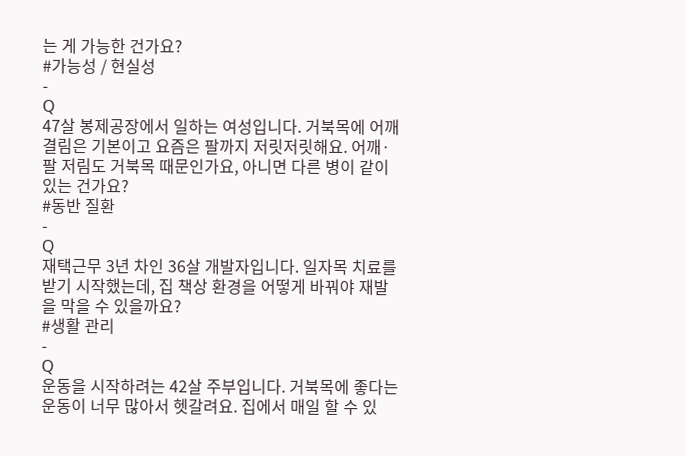는 게 가능한 건가요?
#가능성 / 현실성
-
Q
47살 봉제공장에서 일하는 여성입니다. 거북목에 어깨 결림은 기본이고 요즘은 팔까지 저릿저릿해요. 어깨·팔 저림도 거북목 때문인가요, 아니면 다른 병이 같이 있는 건가요?
#동반 질환
-
Q
재택근무 3년 차인 36살 개발자입니다. 일자목 치료를 받기 시작했는데, 집 책상 환경을 어떻게 바꿔야 재발을 막을 수 있을까요?
#생활 관리
-
Q
운동을 시작하려는 42살 주부입니다. 거북목에 좋다는 운동이 너무 많아서 헷갈려요. 집에서 매일 할 수 있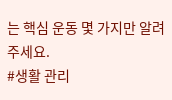는 핵심 운동 몇 가지만 알려주세요.
#생활 관리